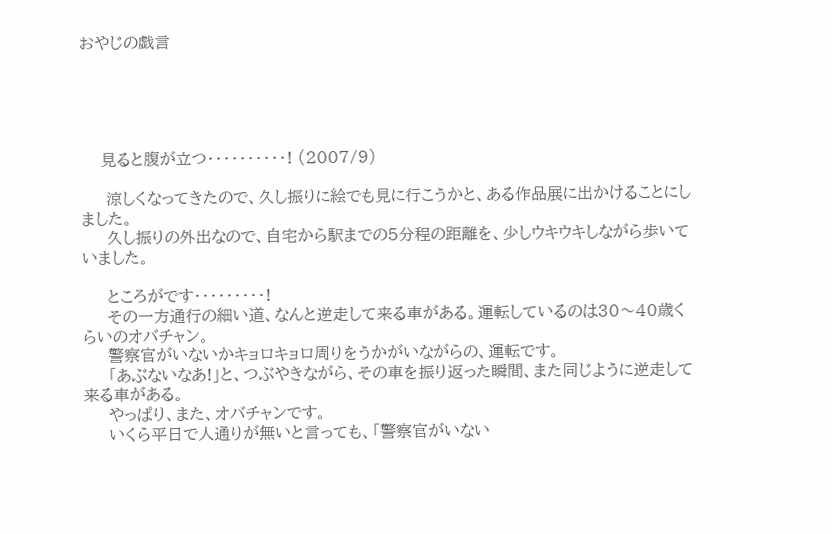おやじの戯言





    見ると腹が立つ・・・・・・・・・・! (2007/9)

     涼しくなってきたので、久し振りに絵でも見に行こうかと、ある作品展に出かけることにしました。
     久し振りの外出なので、自宅から駅までの5分程の距離を、少しウキウキしながら歩いていました。

     ところがです・・・・・・・・・!
     その一方通行の細い道、なんと逆走して来る車がある。運転しているのは30〜40歳くらいのオバチャン。
     警察官がいないかキョロキョロ周りをうかがいながらの、運転です。
     「あぶないなあ!」と、つぶやきながら、その車を振り返った瞬間、また同じように逆走して来る車がある。
     やっぱり、また、オバチャンです。
     いくら平日で人通りが無いと言っても、「警察官がいない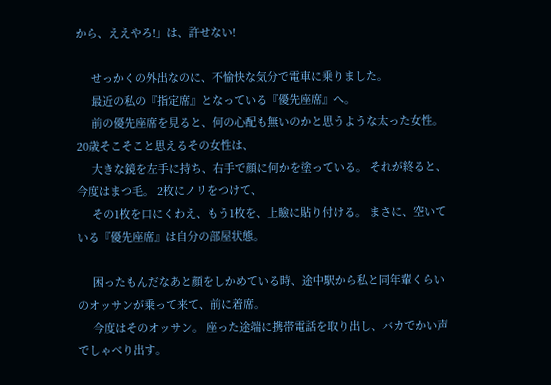から、ええやろ!」は、許せない!

     せっかくの外出なのに、不愉快な気分で電車に乗りました。
     最近の私の『指定席』となっている『優先座席』へ。
     前の優先座席を見ると、何の心配も無いのかと思うような太った女性。 20歳そこそこと思えるその女性は、
     大きな鏡を左手に持ち、右手で顔に何かを塗っている。 それが終ると、今度はまつ毛。 2枚にノリをつけて、
     その1枚を口にくわえ、もう1枚を、上瞼に貼り付ける。 まさに、空いている『優先座席』は自分の部屋状態。

     困ったもんだなあと顔をしかめている時、途中駅から私と同年輩くらいのオッサンが乗って来て、前に着席。
     今度はそのオッサン。 座った途端に携帯電話を取り出し、バカでかい声でしゃべり出す。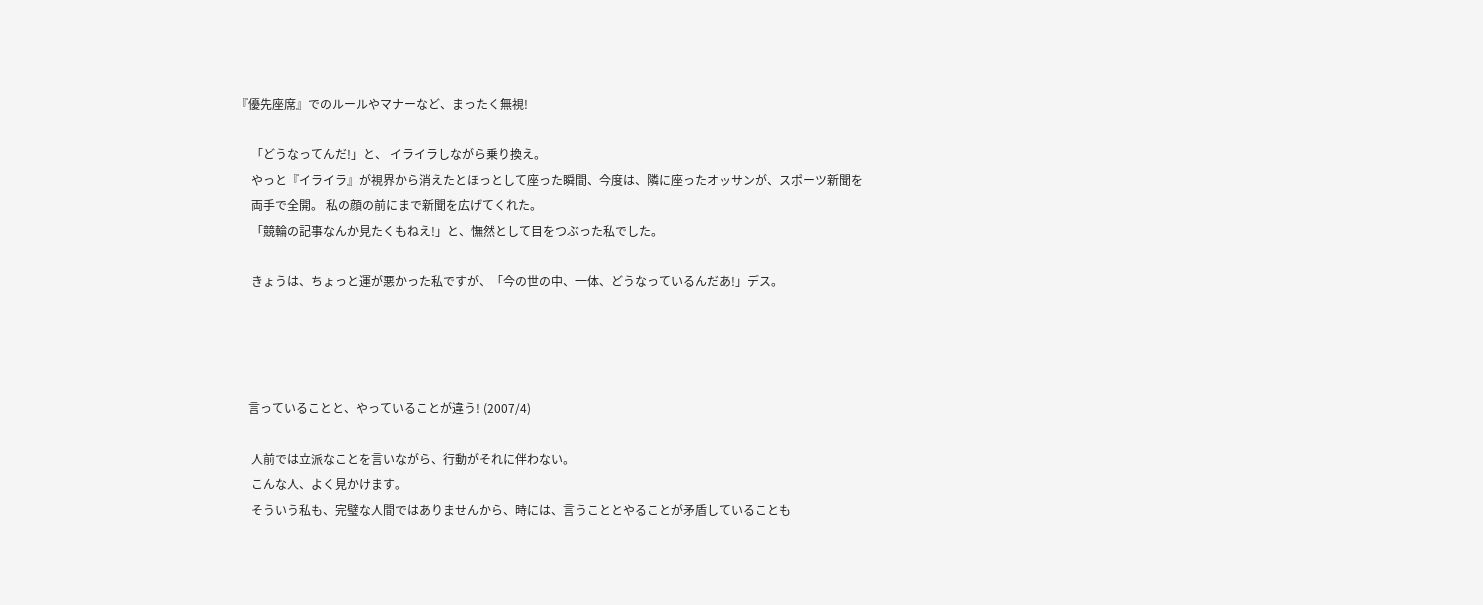『優先座席』でのルールやマナーなど、まったく無視!

     「どうなってんだ!」と、 イライラしながら乗り換え。
     やっと『イライラ』が視界から消えたとほっとして座った瞬間、今度は、隣に座ったオッサンが、スポーツ新聞を
     両手で全開。 私の顔の前にまで新聞を広げてくれた。
     「競輪の記事なんか見たくもねえ!」と、憮然として目をつぶった私でした。

     きょうは、ちょっと運が悪かった私ですが、「今の世の中、一体、どうなっているんだあ!」デス。




    言っていることと、やっていることが違う! (2007/4)

     人前では立派なことを言いながら、行動がそれに伴わない。
     こんな人、よく見かけます。
     そういう私も、完璧な人間ではありませんから、時には、言うこととやることが矛盾していることも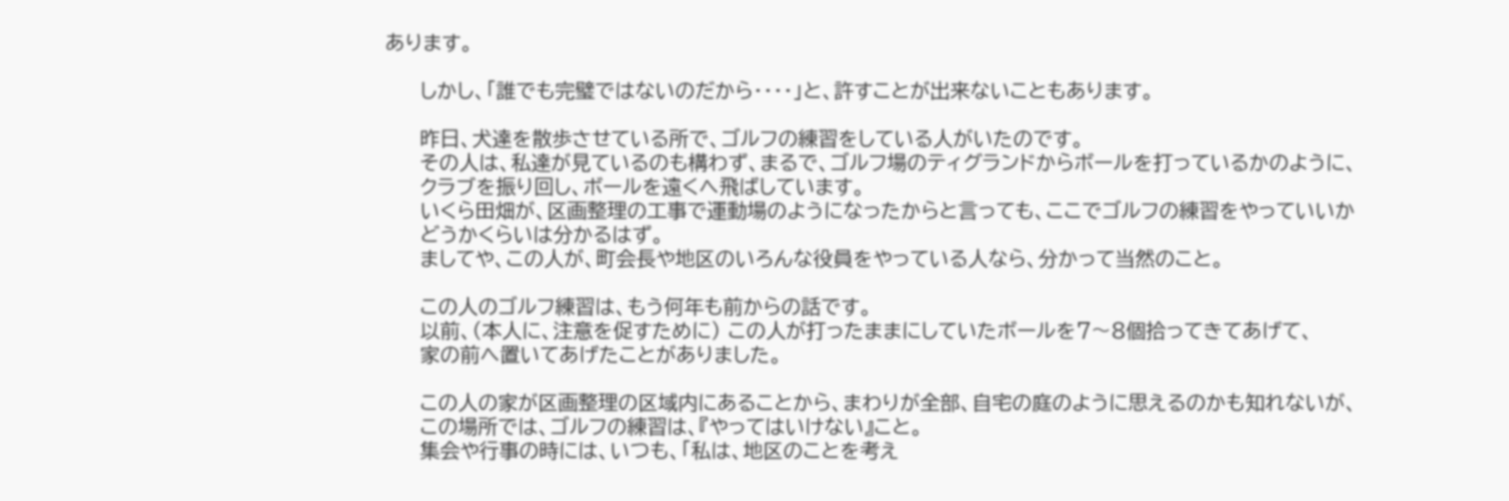あります。

     しかし、「誰でも完璧ではないのだから・・・・」と、許すことが出来ないこともあります。

     昨日、犬達を散歩させている所で、ゴルフの練習をしている人がいたのです。
     その人は、私達が見ているのも構わず、まるで、ゴルフ場のティグランドからボールを打っているかのように、
     クラブを振り回し、ボールを遠くへ飛ばしています。
     いくら田畑が、区画整理の工事で運動場のようになったからと言っても、ここでゴルフの練習をやっていいか
     どうかくらいは分かるはず。
     ましてや、この人が、町会長や地区のいろんな役員をやっている人なら、分かって当然のこと。

     この人のゴルフ練習は、もう何年も前からの話です。
     以前、(本人に、注意を促すために) この人が打ったままにしていたボールを7〜8個拾ってきてあげて、
     家の前へ置いてあげたことがありました。

     この人の家が区画整理の区域内にあることから、まわりが全部、自宅の庭のように思えるのかも知れないが、
     この場所では、ゴルフの練習は、『やってはいけない』こと。
     集会や行事の時には、いつも、「私は、地区のことを考え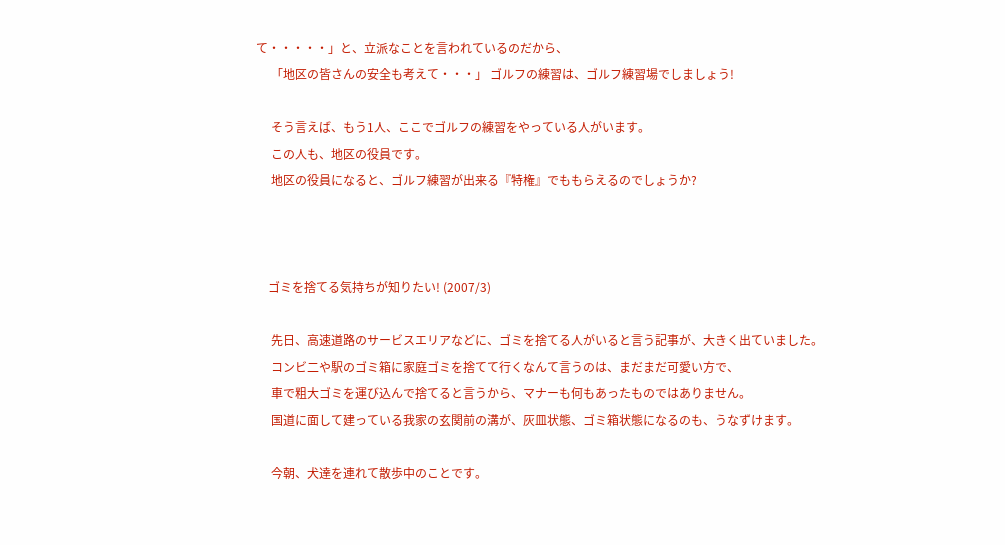て・・・・・」と、立派なことを言われているのだから、
     「地区の皆さんの安全も考えて・・・」 ゴルフの練習は、ゴルフ練習場でしましょう!

     そう言えば、もう1人、ここでゴルフの練習をやっている人がいます。
     この人も、地区の役員です。
     地区の役員になると、ゴルフ練習が出来る『特権』でももらえるのでしょうか?



    ゴミを捨てる気持ちが知りたい! (2007/3)

     先日、高速道路のサービスエリアなどに、ゴミを捨てる人がいると言う記事が、大きく出ていました。
     コンビ二や駅のゴミ箱に家庭ゴミを捨てて行くなんて言うのは、まだまだ可愛い方で、
     車で粗大ゴミを運び込んで捨てると言うから、マナーも何もあったものではありません。
     国道に面して建っている我家の玄関前の溝が、灰皿状態、ゴミ箱状態になるのも、うなずけます。

     今朝、犬達を連れて散歩中のことです。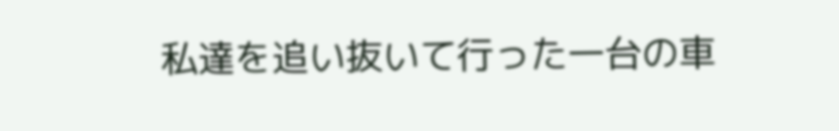私達を追い抜いて行った一台の車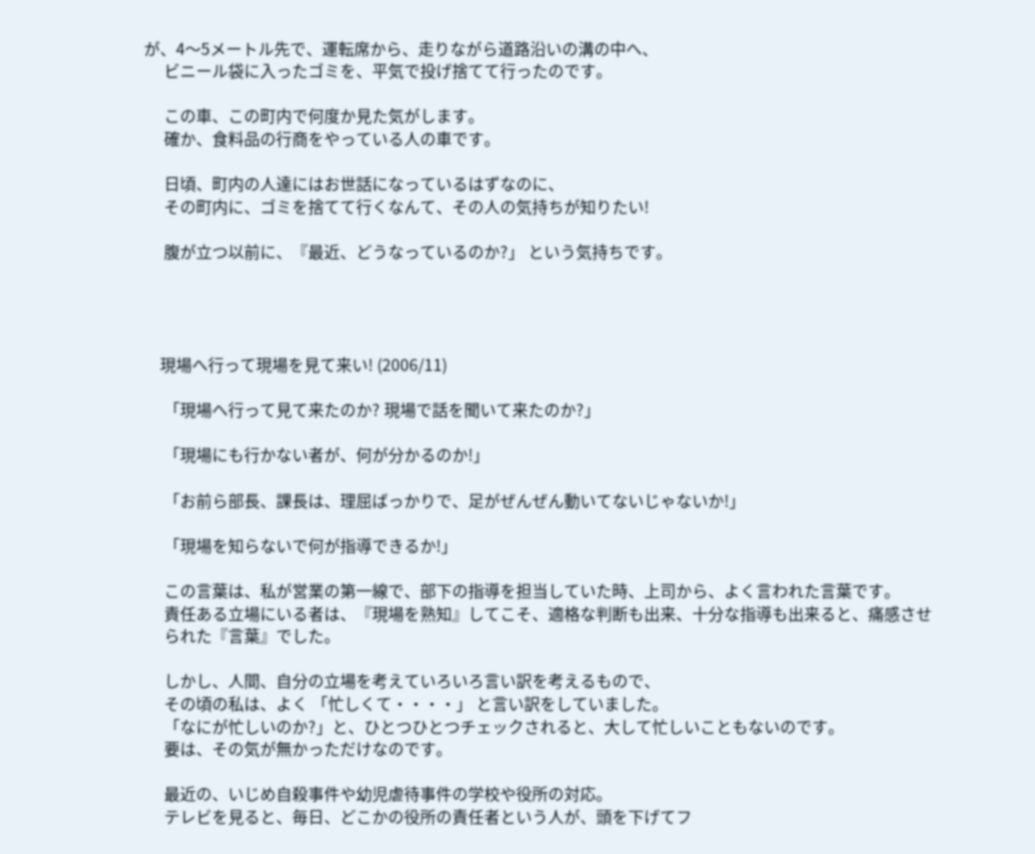が、4〜5メートル先で、運転席から、走りながら道路沿いの溝の中へ、
     ビニール袋に入ったゴミを、平気で投げ捨てて行ったのです。

     この車、この町内で何度か見た気がします。
     確か、食料品の行商をやっている人の車です。

     日頃、町内の人達にはお世話になっているはずなのに、
     その町内に、ゴミを捨てて行くなんて、その人の気持ちが知りたい!

     腹が立つ以前に、『最近、どうなっているのか?」 という気持ちです。




    現場へ行って現場を見て来い! (2006/11)

     「現場へ行って見て来たのか? 現場で話を聞いて来たのか?」

     「現場にも行かない者が、何が分かるのか!」

     「お前ら部長、課長は、理屈ばっかりで、足がぜんぜん動いてないじゃないか!」

     「現場を知らないで何が指導できるか!」

     この言葉は、私が営業の第一線で、部下の指導を担当していた時、上司から、よく言われた言葉です。
     責任ある立場にいる者は、『現場を熟知』してこそ、適格な判断も出来、十分な指導も出来ると、痛感させ
     られた『言葉』でした。

     しかし、人間、自分の立場を考えていろいろ言い訳を考えるもので、
     その頃の私は、よく 「忙しくて・・・・」 と言い訳をしていました。
     「なにが忙しいのか?」と、ひとつひとつチェックされると、大して忙しいこともないのです。
     要は、その気が無かっただけなのです。

     最近の、いじめ自殺事件や幼児虐待事件の学校や役所の対応。
     テレビを見ると、毎日、どこかの役所の責任者という人が、頭を下げてフ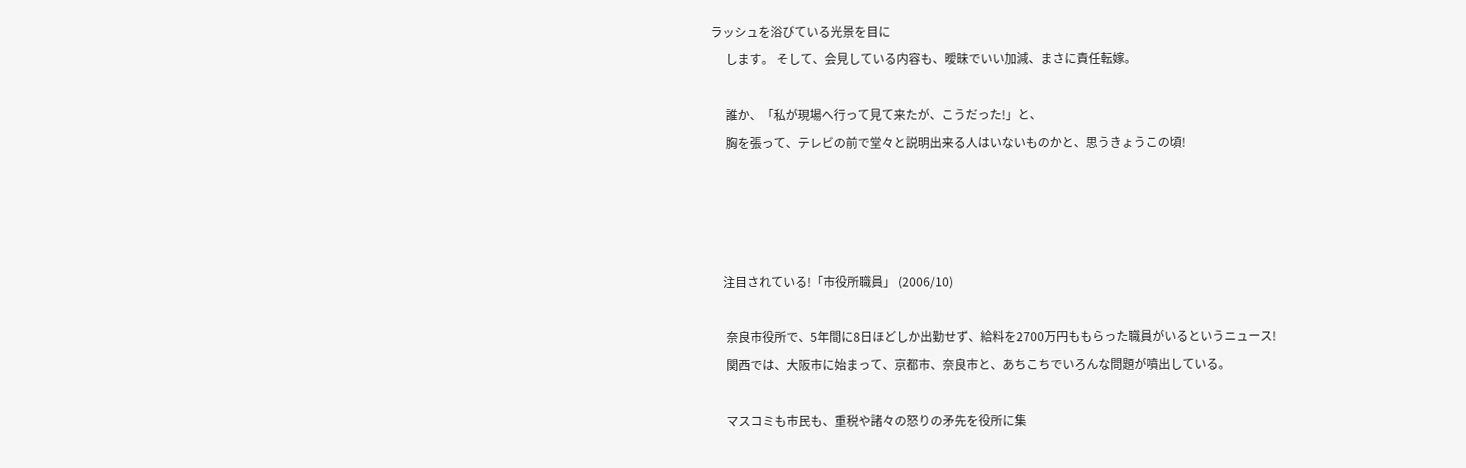ラッシュを浴びている光景を目に
     します。 そして、会見している内容も、曖昧でいい加減、まさに責任転嫁。

     誰か、「私が現場へ行って見て来たが、こうだった!」と、
     胸を張って、テレビの前で堂々と説明出来る人はいないものかと、思うきょうこの頃!




    注目されている!「市役所職員」 (2006/10)

     奈良市役所で、5年間に8日ほどしか出勤せず、給料を2700万円ももらった職員がいるというニュース!
     関西では、大阪市に始まって、京都市、奈良市と、あちこちでいろんな問題が噴出している。

     マスコミも市民も、重税や諸々の怒りの矛先を役所に集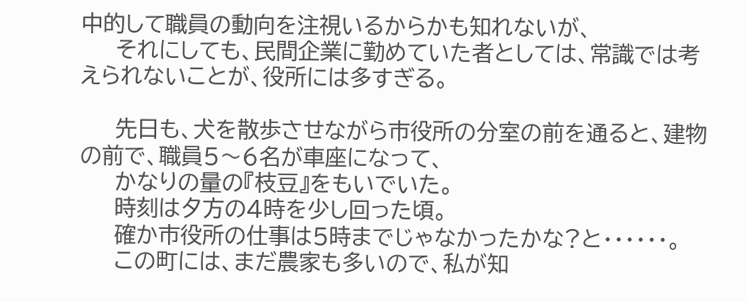中的して職員の動向を注視いるからかも知れないが、
     それにしても、民間企業に勤めていた者としては、常識では考えられないことが、役所には多すぎる。

     先日も、犬を散歩させながら市役所の分室の前を通ると、建物の前で、職員5〜6名が車座になって、
     かなりの量の『枝豆』をもいでいた。
     時刻は夕方の4時を少し回った頃。
     確か市役所の仕事は5時までじゃなかったかな?と・・・・・・。
     この町には、まだ農家も多いので、私が知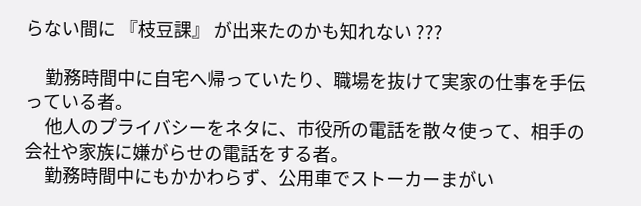らない間に 『枝豆課』 が出来たのかも知れない ???

     勤務時間中に自宅へ帰っていたり、職場を抜けて実家の仕事を手伝っている者。
     他人のプライバシーをネタに、市役所の電話を散々使って、相手の会社や家族に嫌がらせの電話をする者。
     勤務時間中にもかかわらず、公用車でストーカーまがい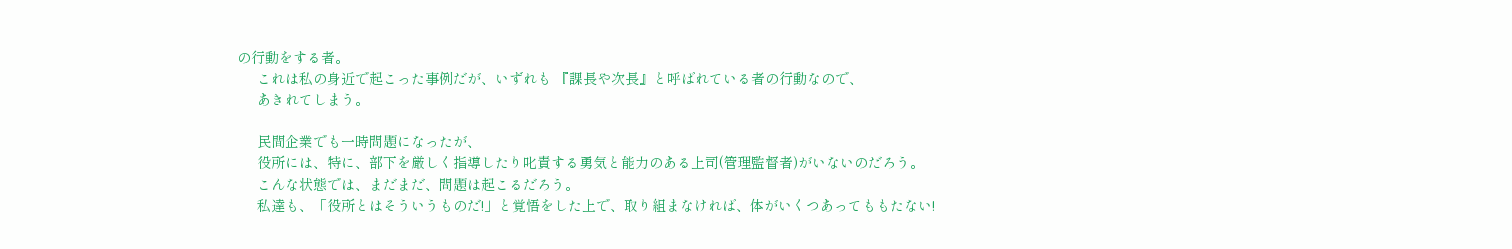の行動をする者。
     これは私の身近で起こった事例だが、いずれも 『課長や次長』と呼ばれている者の行動なので、
     あきれてしまう。

     民間企業でも一時問題になったが、
     役所には、特に、部下を厳しく指導したり叱責する勇気と能力のある上司(管理監督者)がいないのだろう。
     こんな状態では、まだまだ、問題は起こるだろう。
     私達も、「役所とはそういうものだ!」と覚悟をした上で、取り組まなければ、体がいくつあってももたない!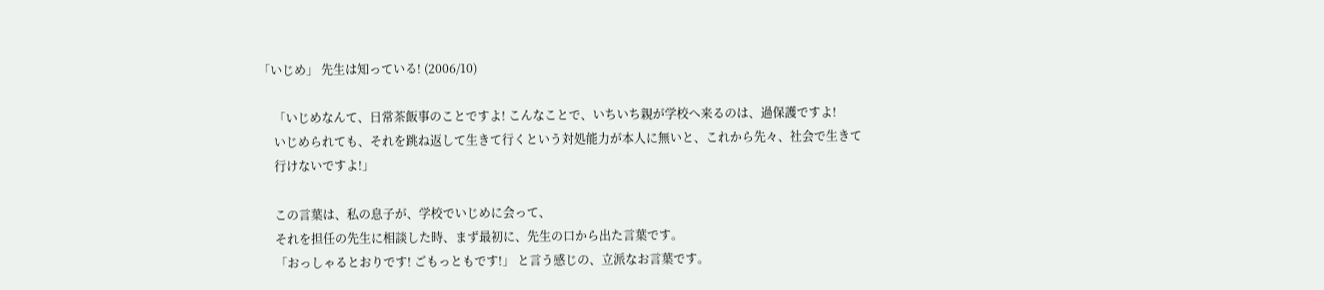「いじめ」 先生は知っている! (2006/10)

     「いじめなんて、日常茶飯事のことですよ! こんなことで、いちいち親が学校へ来るのは、過保護ですよ!
     いじめられても、それを跳ね返して生きて行くという対処能力が本人に無いと、これから先々、社会で生きて
     行けないですよ!」

     この言葉は、私の息子が、学校でいじめに会って、
     それを担任の先生に相談した時、まず最初に、先生の口から出た言葉です。
     「おっしゃるとおりです! ごもっともです!」 と言う感じの、立派なお言葉です。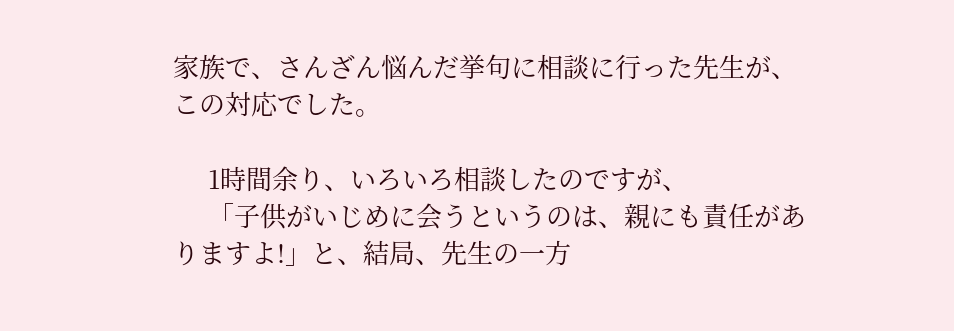家族で、さんざん悩んだ挙句に相談に行った先生が、この対応でした。

     1時間余り、いろいろ相談したのですが、
     「子供がいじめに会うというのは、親にも責任がありますよ!」と、結局、先生の一方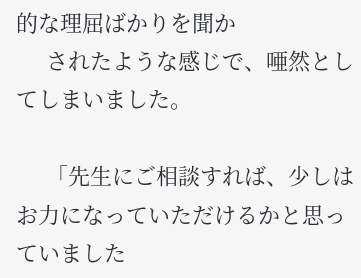的な理屈ばかりを聞か
     されたような感じで、唖然としてしまいました。

     「先生にご相談すれば、少しはお力になっていただけるかと思っていました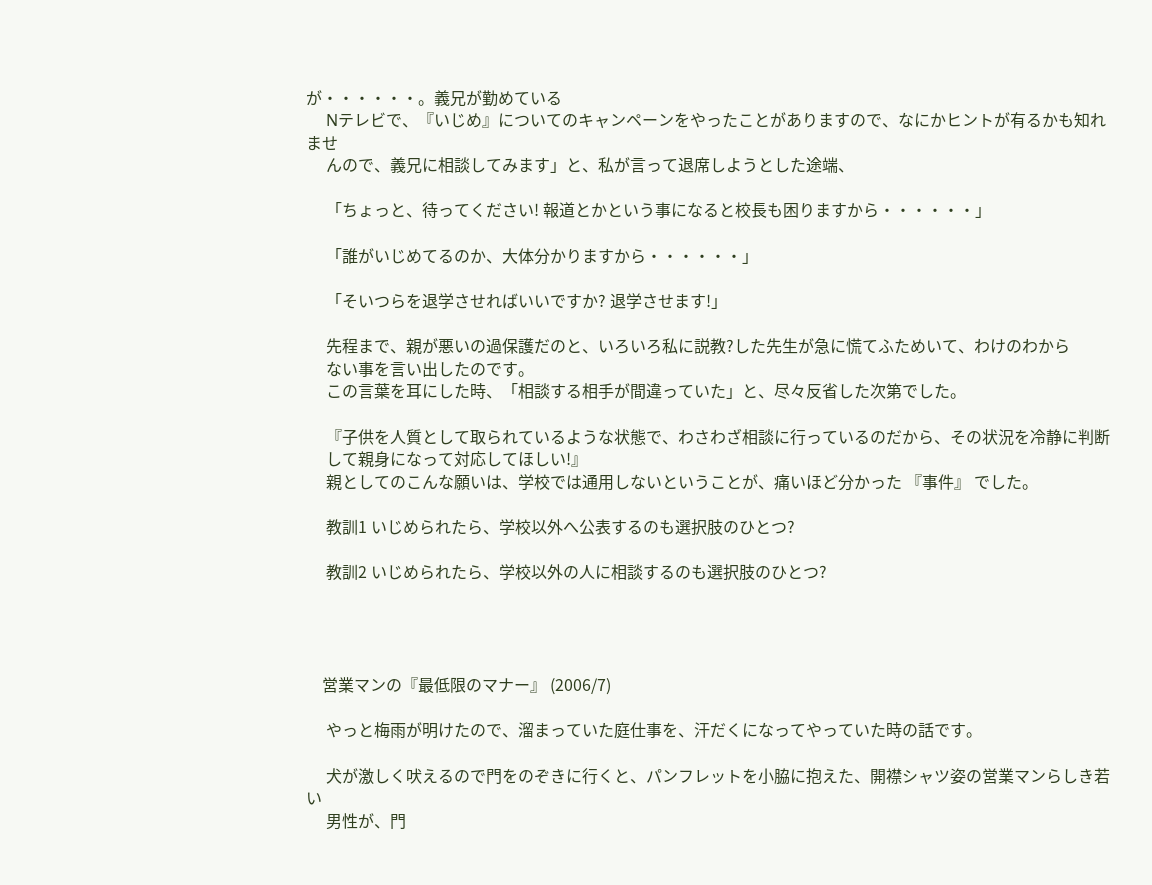が・・・・・・。義兄が勤めている
     Nテレビで、『いじめ』についてのキャンペーンをやったことがありますので、なにかヒントが有るかも知れませ
     んので、義兄に相談してみます」と、私が言って退席しようとした途端、

     「ちょっと、待ってください! 報道とかという事になると校長も困りますから・・・・・・」

     「誰がいじめてるのか、大体分かりますから・・・・・・」

     「そいつらを退学させればいいですか? 退学させます!」

     先程まで、親が悪いの過保護だのと、いろいろ私に説教?した先生が急に慌てふためいて、わけのわから
     ない事を言い出したのです。
     この言葉を耳にした時、「相談する相手が間違っていた」と、尽々反省した次第でした。

     『子供を人質として取られているような状態で、わさわざ相談に行っているのだから、その状況を冷静に判断
     して親身になって対応してほしい!』
     親としてのこんな願いは、学校では通用しないということが、痛いほど分かった 『事件』 でした。

     教訓1 いじめられたら、学校以外へ公表するのも選択肢のひとつ?

     教訓2 いじめられたら、学校以外の人に相談するのも選択肢のひとつ?




    営業マンの『最低限のマナー』 (2006/7)

     やっと梅雨が明けたので、溜まっていた庭仕事を、汗だくになってやっていた時の話です。

     犬が激しく吠えるので門をのぞきに行くと、パンフレットを小脇に抱えた、開襟シャツ姿の営業マンらしき若い
     男性が、門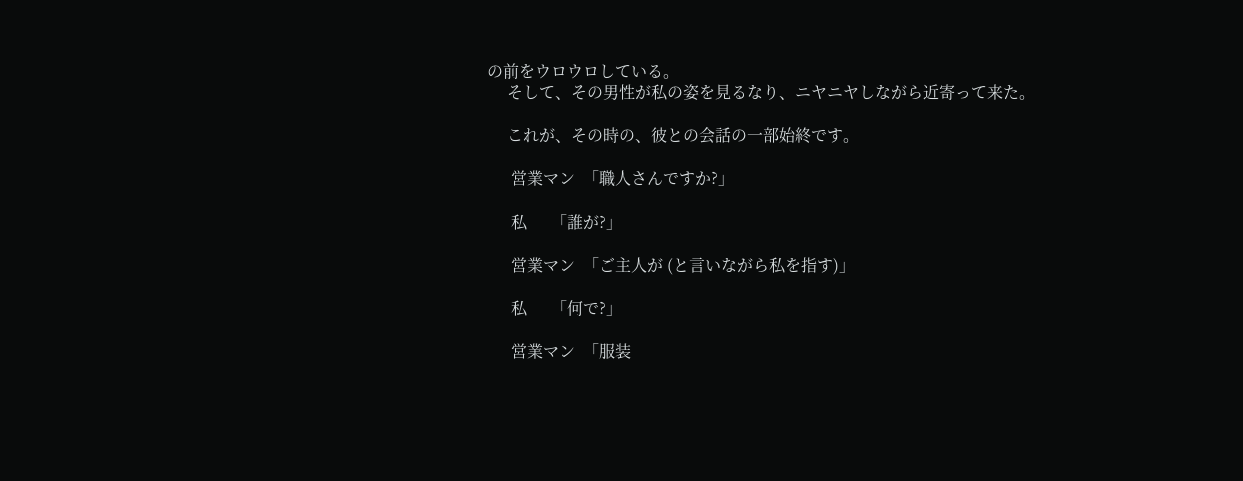の前をウロウロしている。
     そして、その男性が私の姿を見るなり、ニヤニヤしながら近寄って来た。

     これが、その時の、彼との会話の一部始終です。

      営業マン  「職人さんですか?」

      私      「誰が?」

      営業マン  「ご主人が (と言いながら私を指す)」

      私      「何で?」

      営業マン  「服装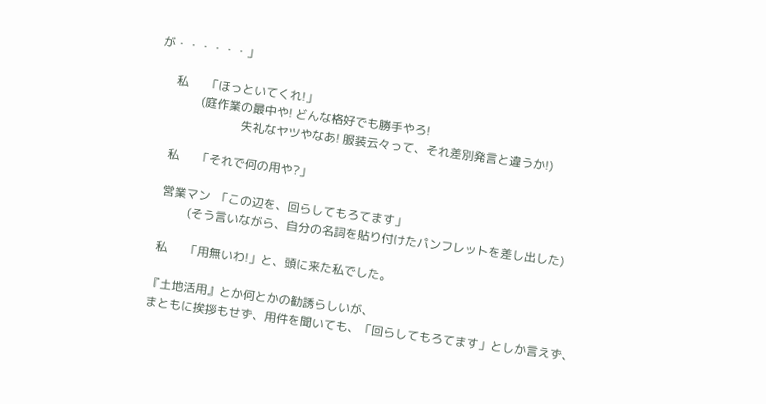が・・・・・・」

      私      「ほっといてくれ!」
               (庭作業の最中や! どんな格好でも勝手やろ!
                             失礼なヤツやなあ! 服装云々って、それ差別発言と違うか!)

      私      「それで何の用や?」

      営業マン  「この辺を、回らしてもろてます」
               (そう言いながら、自分の名詞を貼り付けたパンフレットを差し出した)

      私      「用無いわ!」と、頭に来た私でした。

     『土地活用』とか何とかの勧誘らしいが、
     まともに挨拶もせず、用件を聞いても、「回らしてもろてます」としか言えず、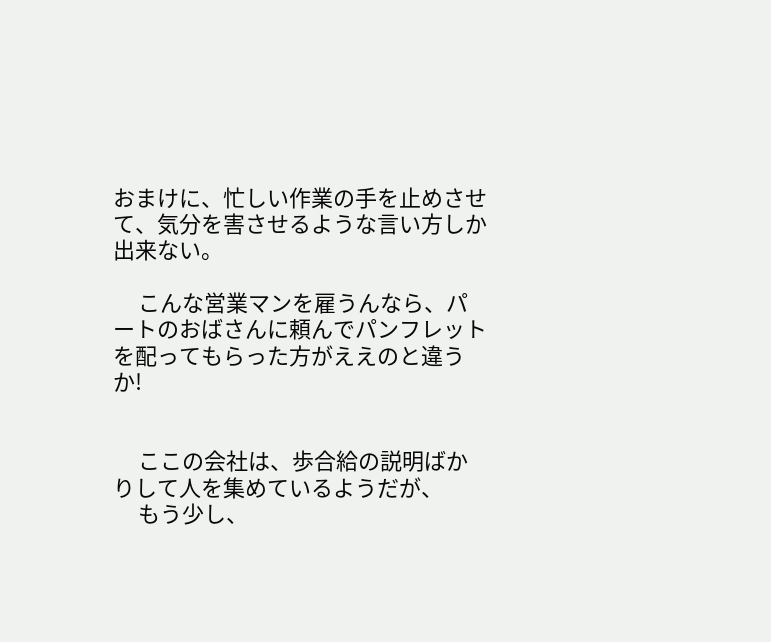おまけに、忙しい作業の手を止めさせて、気分を害させるような言い方しか出来ない。

     こんな営業マンを雇うんなら、パートのおばさんに頼んでパンフレットを配ってもらった方がええのと違うか!


     ここの会社は、歩合給の説明ばかりして人を集めているようだが、
     もう少し、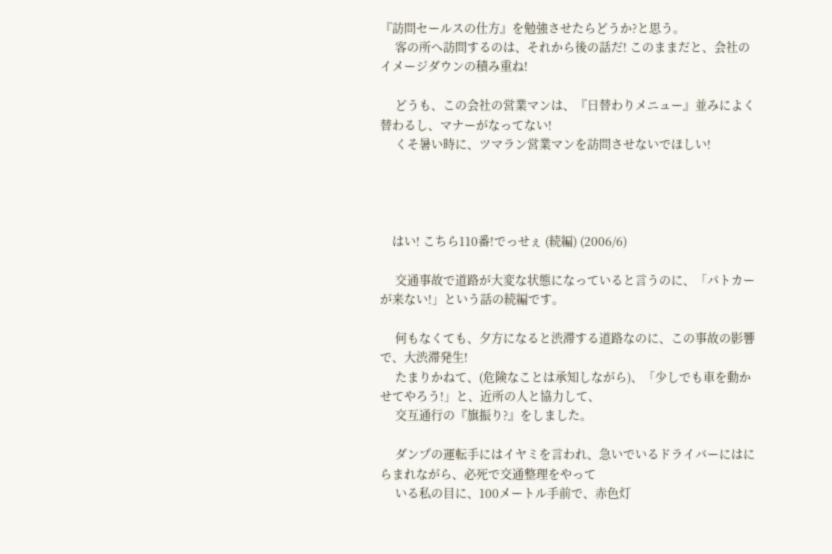『訪問セールスの仕方』を勉強させたらどうか?と思う。
     客の所へ訪問するのは、それから後の話だ! このままだと、会社のイメージダウンの積み重ね!

     どうも、この会社の営業マンは、『日替わりメニュー』並みによく替わるし、マナーがなってない!
     くそ暑い時に、ツマラン営業マンを訪問させないでほしい!




    はい! こちら110番!でっせぇ (続編) (2006/6)

     交通事故で道路が大変な状態になっていると言うのに、「パトカーが来ない!」という話の続編です。

     何もなくても、夕方になると渋滞する道路なのに、この事故の影響で、大渋滞発生!
     たまりかねて、(危険なことは承知しながら)、「少しでも車を動かせてやろう!」と、近所の人と協力して、
     交互通行の『旗振り?』をしました。

     ダンプの運転手にはイヤミを言われ、急いでいるドライバーにはにらまれながら、必死で交通整理をやって
     いる私の目に、100メートル手前で、赤色灯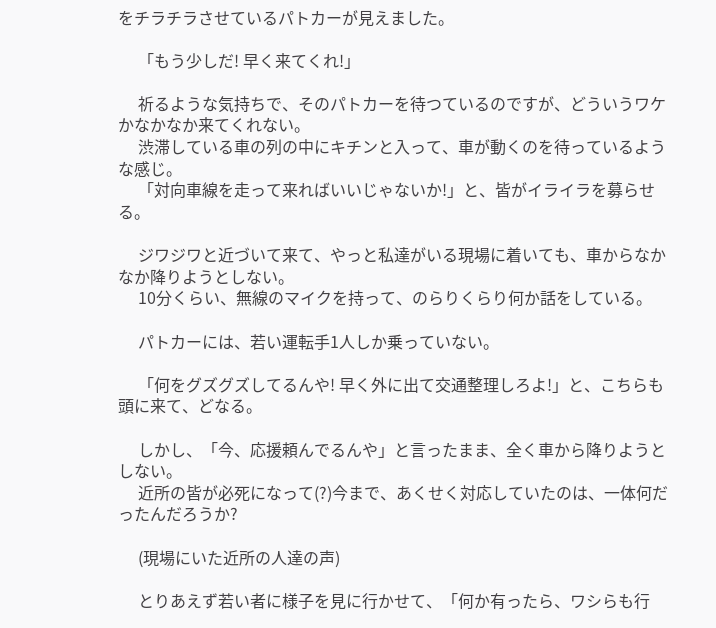をチラチラさせているパトカーが見えました。

     「もう少しだ! 早く来てくれ!」

     祈るような気持ちで、そのパトカーを待つているのですが、どういうワケかなかなか来てくれない。
     渋滞している車の列の中にキチンと入って、車が動くのを待っているような感じ。
     「対向車線を走って来ればいいじゃないか!」と、皆がイライラを募らせる。

     ジワジワと近づいて来て、やっと私達がいる現場に着いても、車からなかなか降りようとしない。
     10分くらい、無線のマイクを持って、のらりくらり何か話をしている。

     パトカーには、若い運転手1人しか乗っていない。

     「何をグズグズしてるんや! 早く外に出て交通整理しろよ!」と、こちらも頭に来て、どなる。

     しかし、「今、応援頼んでるんや」と言ったまま、全く車から降りようとしない。
     近所の皆が必死になって(?)今まで、あくせく対応していたのは、一体何だったんだろうか?

     (現場にいた近所の人達の声)

     とりあえず若い者に様子を見に行かせて、「何か有ったら、ワシらも行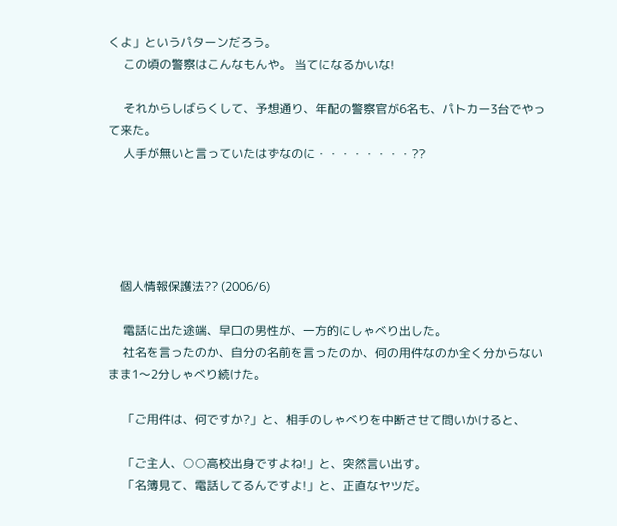くよ」というパターンだろう。
     この頃の警察はこんなもんや。 当てになるかいな!

     それからしばらくして、予想通り、年配の警察官が6名も、パトカー3台でやって来た。
     人手が無いと言っていたはずなのに・・・・・・・・??





    個人情報保護法?? (2006/6)

     電話に出た途端、早口の男性が、一方的にしゃべり出した。
     社名を言ったのか、自分の名前を言ったのか、何の用件なのか全く分からないまま1〜2分しゃべり続けた。

     「ご用件は、何ですか?」と、相手のしゃべりを中断させて問いかけると、

     「ご主人、○○高校出身ですよね!」と、突然言い出す。
     「名簿見て、電話してるんですよ!」と、正直なヤツだ。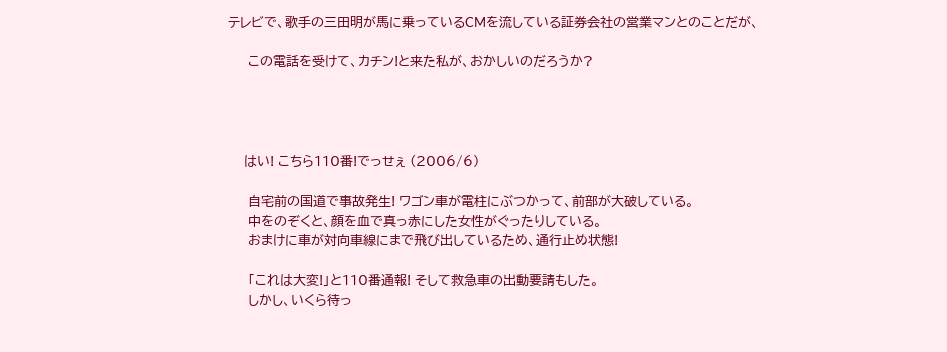テレビで、歌手の三田明が馬に乗っているCMを流している証券会社の営業マンとのことだが、

     この電話を受けて、カチン!と来た私が、おかしいのだろうか?




    はい! こちら110番!でっせぇ (2006/6)

     自宅前の国道で事故発生! ワゴン車が電柱にぶつかって、前部が大破している。
     中をのぞくと、顔を血で真っ赤にした女性がぐったりしている。
     おまけに車が対向車線にまで飛び出しているため、通行止め状態!

     「これは大変!」と110番通報! そして救急車の出動要請もした。
     しかし、いくら待っ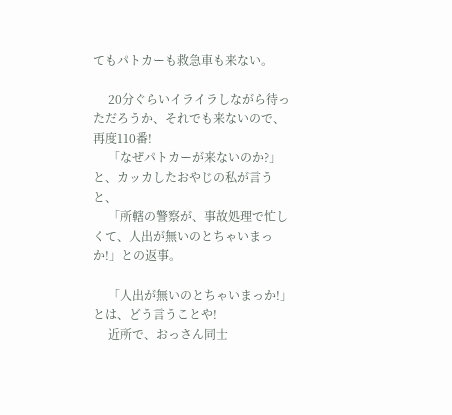てもパトカーも救急車も来ない。

     20分ぐらいイライラしながら待っただろうか、それでも来ないので、再度110番!
     「なぜパトカーが来ないのか?」と、カッカしたおやじの私が言うと、
     「所轄の警察が、事故処理で忙しくて、人出が無いのとちゃいまっか!」との返事。

     「人出が無いのとちゃいまっか!」とは、どう言うことや!
     近所で、おっさん同士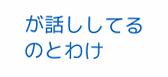が話ししてるのとわけ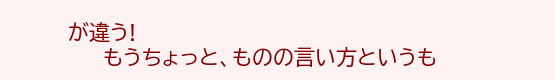が違う!
     もうちょっと、ものの言い方というも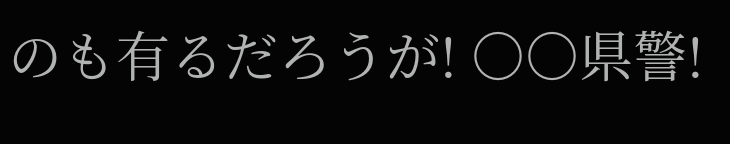のも有るだろうが! ○○県警!